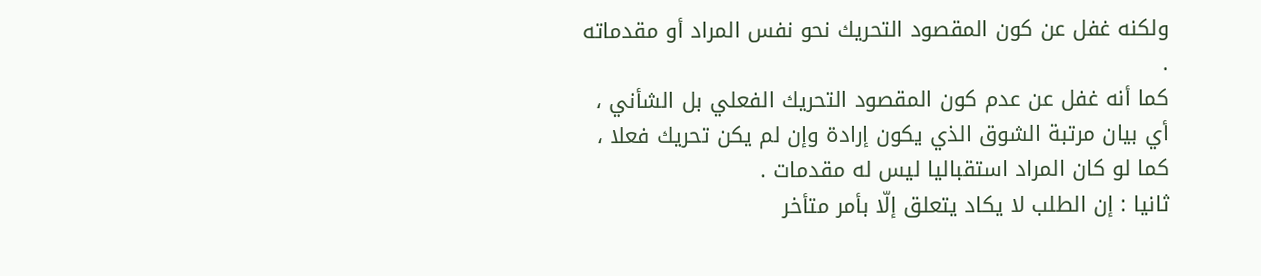ولكنه غفل عن كون المقصود التحريك نحو نفس المراد أو مقدماته .
كما أنه غفل عن عدم كون المقصود التحريك الفعلي بل الشأني ، أي بيان مرتبة الشوق الذي يكون إرادة وإن لم يكن تحريك فعلا ، كما لو كان المراد استقباليا ليس له مقدمات .
ثانيا : إن الطلب لا يكاد يتعلق إلّا بأمر متأخر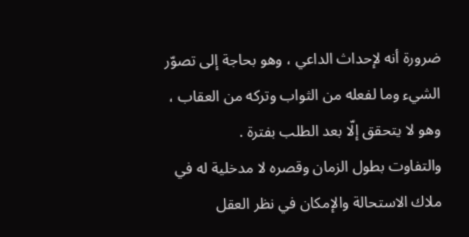ضرورة أنه لإحداث الداعي ، وهو بحاجة إلى تصوّر الشيء وما لفعله من الثواب وتركه من العقاب ، وهو لا يتحقق إلّا بعد الطلب بفترة .
والتفاوت بطول الزمان وقصره لا مدخلية له في ملاك الاستحالة والإمكان في نظر العقل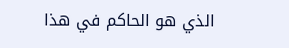الذي هو الحاكم في هذا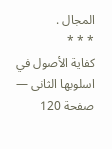المجال .
* * *
كفاية الأصول في اسلوبها الثانى — صفحة 120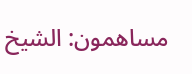مساهمون: الشيخ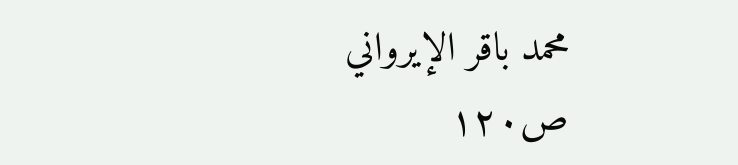محمد باقر الإيرواني
ص١٢٠